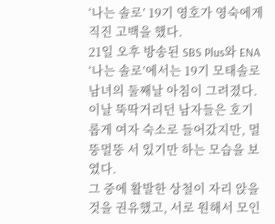‘나는 솔로’ 19기 영호가 영숙에게 직진 고백을 했다.
21일 오후 방송된 SBS Plus와 ENA ‘나는 솔로’에서는 19기 모태솔로 남녀의 둘째날 아침이 그려졌다.
이날 뚝딱거리던 남자들은 호기롭게 여자 숙소로 들어갔지만, 멀뚱멀뚱 서 있기만 하는 모습을 보였다.
그 중에 활발한 상철이 자리 앉을 것을 권유했고, 서로 원해서 모인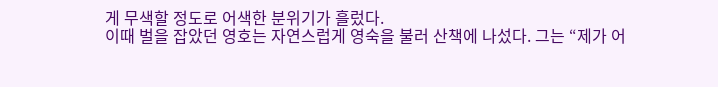게 무색할 정도로 어색한 분위기가 흘렀다.
이때 벌을 잡았던 영호는 자연스럽게 영숙을 불러 산책에 나섰다. 그는 “제가 어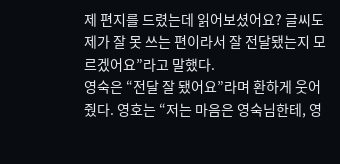제 편지를 드렸는데 읽어보셨어요? 글씨도 제가 잘 못 쓰는 편이라서 잘 전달됐는지 모르겠어요”라고 말했다.
영숙은 “전달 잘 됐어요”라며 환하게 웃어줬다. 영호는 “저는 마음은 영숙님한테, 영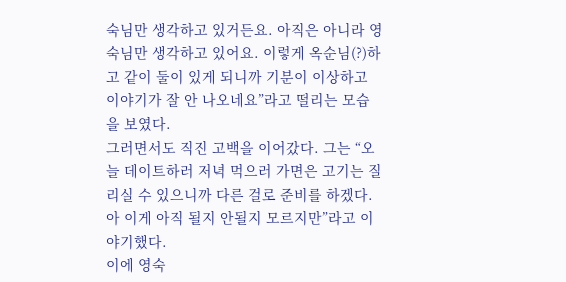숙님만 생각하고 있거든요. 아직은 아니라 영숙님만 생각하고 있어요. 이렇게 옥순님(?)하고 같이 둘이 있게 되니까 기분이 이상하고 이야기가 잘 안 나오네요”라고 떨리는 모습을 보였다.
그러면서도 직진 고백을 이어갔다. 그는 “오늘 데이트하러 저녁 먹으러 가면은 고기는 질리실 수 있으니까 다른 걸로 준비를 하겠다. 아 이게 아직 될지 안될지 모르지만”라고 이야기했다.
이에 영숙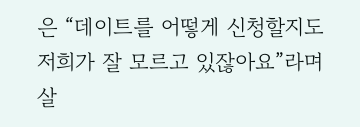은 “데이트를 어떻게 신청할지도 저희가 잘 모르고 있잖아요”라며 살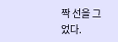짝 선을 그었다.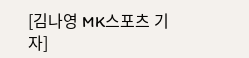[김나영 MK스포츠 기자]